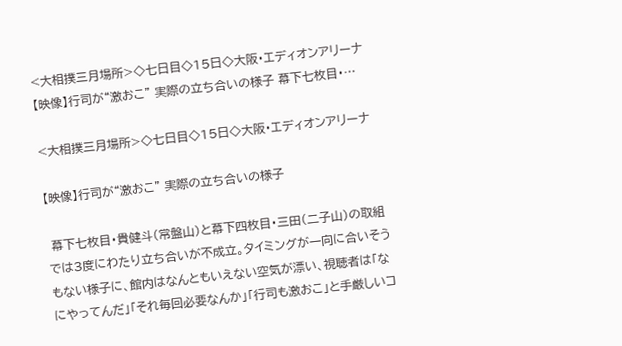<大相撲三月場所>◇七日目◇15日◇大阪・エディオンアリーナ【映像】行司が“激おこ” 実際の立ち合いの様子 幕下七枚目・…

<大相撲三月場所>◇七日目◇15日◇大阪・エディオンアリーナ

【映像】行司が“激おこ” 実際の立ち合いの様子

 幕下七枚目・貴健斗(常盤山)と幕下四枚目・三田(二子山)の取組では3度にわたり立ち合いが不成立。タイミングが一向に合いそうもない様子に、館内はなんともいえない空気が漂い、視聴者は「なにやってんだ」「それ毎回必要なんか」「行司も激おこ」と手厳しいコ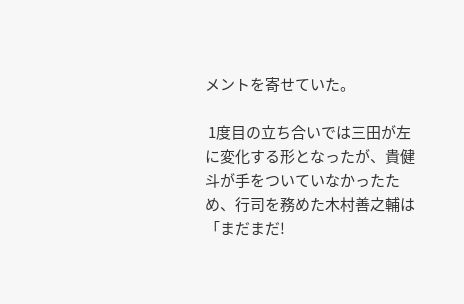メントを寄せていた。

 1度目の立ち合いでは三田が左に変化する形となったが、貴健斗が手をついていなかったため、行司を務めた木村善之輔は「まだまだ!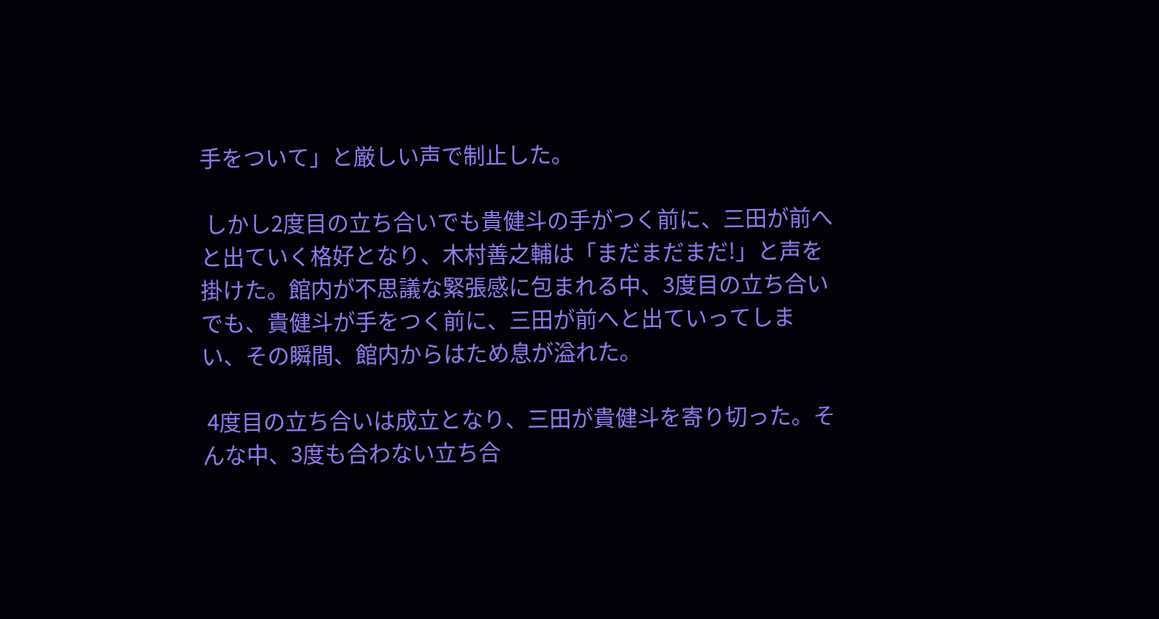手をついて」と厳しい声で制止した。

 しかし2度目の立ち合いでも貴健斗の手がつく前に、三田が前へと出ていく格好となり、木村善之輔は「まだまだまだ!」と声を掛けた。館内が不思議な緊張感に包まれる中、3度目の立ち合いでも、貴健斗が手をつく前に、三田が前へと出ていってしまい、その瞬間、館内からはため息が溢れた。

 4度目の立ち合いは成立となり、三田が貴健斗を寄り切った。そんな中、3度も合わない立ち合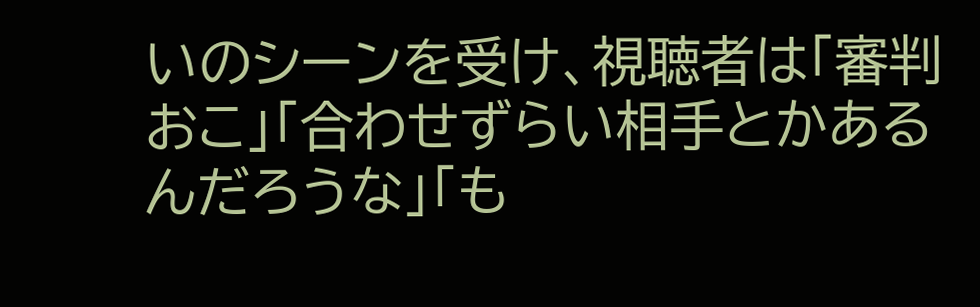いのシーンを受け、視聴者は「審判おこ」「合わせずらい相手とかあるんだろうな」「も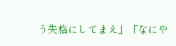う失格にしてまえ」「なにや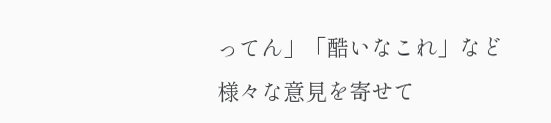ってん」「酷いなこれ」など様々な意見を寄せて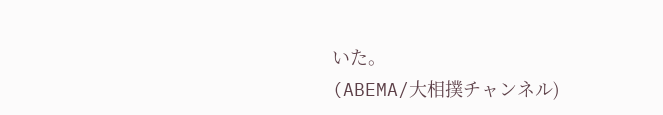いた。
(ABEMA/大相撲チャンネル)